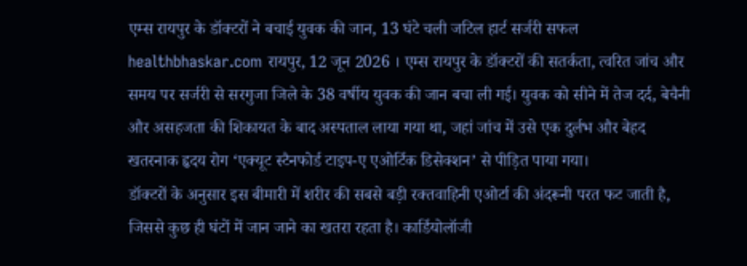एम्स रायपुर के डॉक्टरों ने बचाई युवक की जान, 13 घंटे चली जटिल हार्ट सर्जरी सफल
healthbhaskar.com रायपुर, 12 जून 2026 । एम्स रायपुर के डॉक्टरों की सतर्कता, त्वरित जांच और समय पर सर्जरी से सरगुजा जिले के 38 वर्षीय युवक की जान बचा ली गई। युवक को सीने में तेज दर्द, बेचैनी और असहजता की शिकायत के बाद अस्पताल लाया गया था, जहां जांच में उसे एक दुर्लभ और बेहद खतरनाक हृदय रोग ‘एक्यूट स्टैनफोर्ड टाइप-ए एओर्टिक डिसेक्शन’ से पीड़ित पाया गया।
डॉक्टरों के अनुसार इस बीमारी में शरीर की सबसे बड़ी रक्तवाहिनी एओर्टा की अंदरूनी परत फट जाती है, जिससे कुछ ही घंटों में जान जाने का खतरा रहता है। कार्डियोलॉजी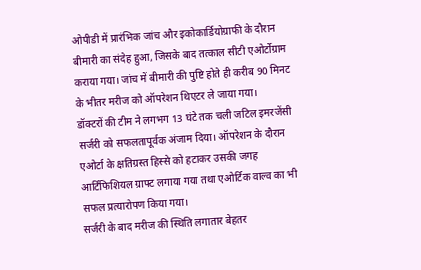ओपीडी में प्रारंभिक जांच और इकोकार्डियोग्राफी के दौरान बीमारी का संदेह हुआ, जिसके बाद तत्काल सीटी एओर्टोग्राम कराया गया। जांच में बीमारी की पुष्टि होते ही करीब 90 मिनट के भीतर मरीज को ऑपरेशन थिएटर ले जाया गया।
डॉक्टरों की टीम ने लगभग 13 घंटे तक चली जटिल इमरजेंसी सर्जरी को सफलतापूर्वक अंजाम दिया। ऑपरेशन के दौरान एओर्टा के क्षतिग्रस्त हिस्से को हटाकर उसकी जगह आर्टिफिशियल ग्राफ्ट लगाया गया तथा एओर्टिक वाल्व का भी सफल प्रत्यारोपण किया गया।
सर्जरी के बाद मरीज की स्थिति लगातार बेहतर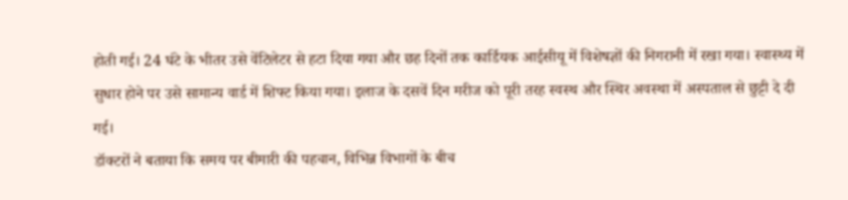होती गई। 24 घंटे के भीतर उसे वेंटिलेटर से हटा दिया गया और छह दिनों तक कार्डियक आईसीयू में विशेषज्ञों की निगरानी में रखा गया। स्वास्थ्य में सुधार होने पर उसे सामान्य वार्ड में शिफ्ट किया गया। इलाज के दसवें दिन मरीज को पूरी तरह स्वस्थ और स्थिर अवस्था में अस्पताल से छुट्टी दे दी गई।
डॉक्टरों ने बताया कि समय पर बीमारी की पहचान, विभिन्न विभागों के बीच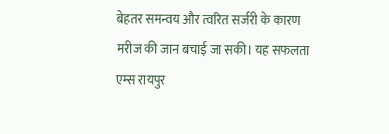बेहतर समन्वय और त्वरित सर्जरी के कारण मरीज की जान बचाई जा सकी। यह सफलता एम्स रायपुर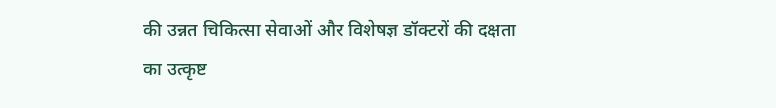की उन्नत चिकित्सा सेवाओं और विशेषज्ञ डॉक्टरों की दक्षता का उत्कृष्ट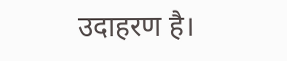उदाहरण है।